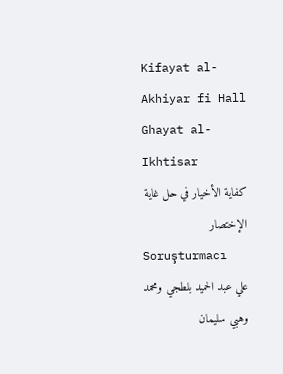Kifayat al-Akhiyar fi Hall Ghayat al-Ikhtisar
كفاية الأخيار في حل غاية الإختصار
Soruşturmacı
علي عبد الحميد بلطجي ومحمد وهبي سليمان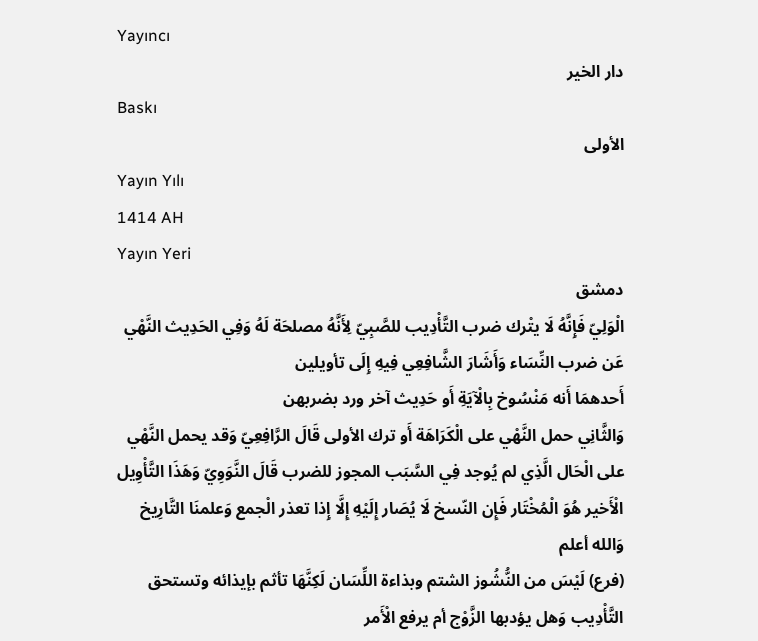Yayıncı
دار الخير
Baskı
الأولى
Yayın Yılı
1414 AH
Yayın Yeri
دمشق
الْوَلِيّ فَإِنَّهُ لَا يتْرك ضرب التَّأْدِيب للصَّبِيّ لِأَنَّهُ مصلحَة لَهُ وَفِي الحَدِيث النَّهْي عَن ضرب النِّسَاء وَأَشَارَ الشَّافِعِي فِيهِ إِلَى تأويلين
أَحدهمَا أَنه مَنْسُوخ بِالْآيَةِ أَو حَدِيث آخر ورد بضربهن
وَالثَّانِي حمل النَّهْي على الْكَرَاهَة أَو ترك الأولى قَالَ الرَّافِعِيّ وَقد يحمل النَّهْي على الْحَال الَّذِي لم يُوجد فِي السَّبَب المجوز للضرب قَالَ النَّوَوِيّ وَهَذَا التَّأْوِيل الْأَخير هُوَ الْمُخْتَار فَإِن النّسخ لَا يُصَار إِلَيْهِ إِلَّا إِذا تعذر الْجمع وَعلمنَا التَّارِيخ وَالله أعلم
(فرع) لَيْسَ من النُّشُوز الشتم وبذاءة اللِّسَان لَكِنَّهَا تأثم بإيذائه وتستحق التَّأْدِيب وَهل يؤدبها الزَّوْج أم يرفع الْأَمر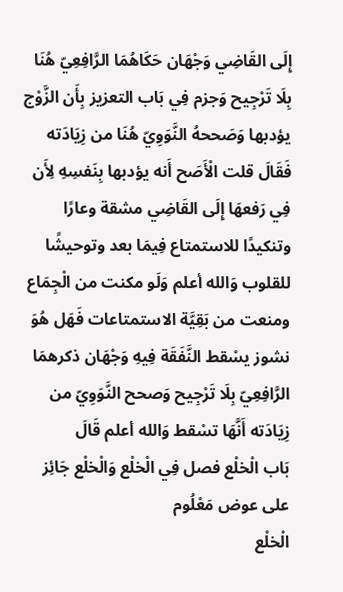إِلَى القَاضِي وَجْهَان حَكَاهُمَا الرَّافِعِيّ هُنَا بِلَا تَرْجِيح وَجزم فِي بَاب التعزيز بِأَن الزَّوْج يؤدبها وَصَححهُ النَّوَوِيّ هُنَا من زِيَادَته فَقَالَ قلت الْأَصَح أَنه يؤدبها بِنَفسِهِ لِأَن فِي رَفعهَا إِلَى القَاضِي مشقة وعارًا وتنكيدًا للاستمتاع فِيمَا بعد وتوحيشًا للقلوب وَالله أعلم وَلَو مكنت من الْجِمَاع ومنعت من بَقِيَّة الاستمتاعات فَهَل هُوَ نشوز يسْقط النَّفَقَة فِيهِ وَجْهَان ذكرهمَا الرَّافِعِيّ بِلَا تَرْجِيح وَصحح النَّوَوِيّ من زِيَادَته أَنَّهَا تسْقط وَالله أعلم قَالَ
بَاب الْخلْع فصل فِي الْخلْع وَالْخلْع جَائِز على عوض مَعْلُوم
الْخلْع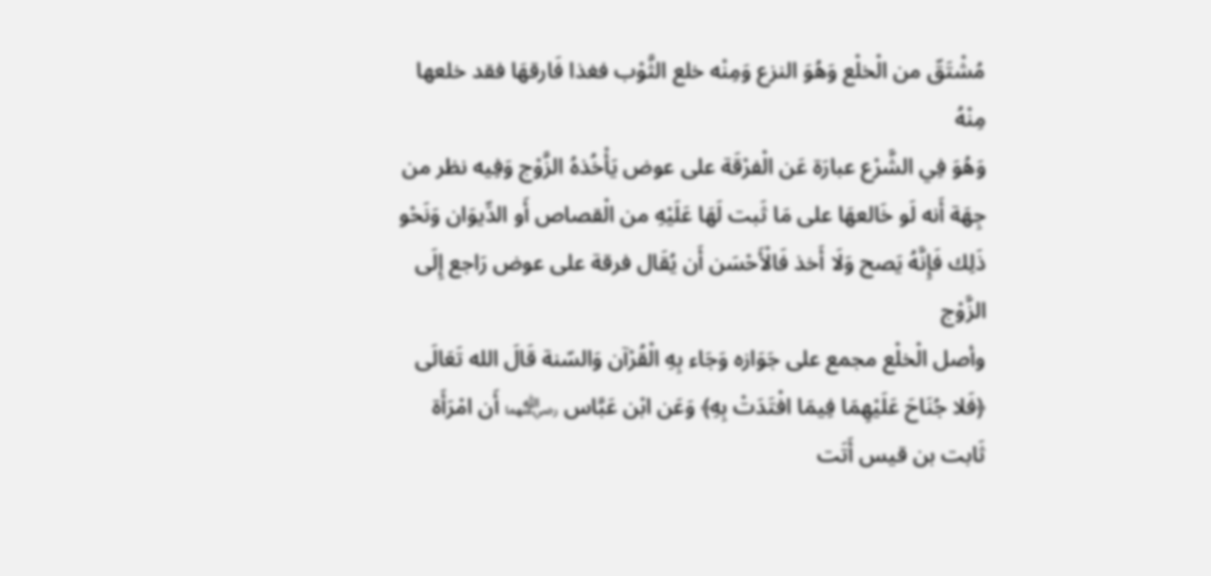مُشْتَقّ من الْخلْع وَهُوَ النزع وَمِنْه خلع الثَّوْب فغذا فَارقهَا فقد خلعها مِنْهُ
وَهُوَ فِي الشَّرْع عبارَة عَن الْفرْقَة على عوض يَأْخُذهُ الزَّوْج وَفِيه نظر من جِهَة أَنه لَو خَالعهَا على مَا ثَبت لَهَا عَلَيْهِ من الْقصاص أَو الدِّيوَان وَنَحْو ذَلِك فَإِنَّهُ يَصح وَلَا أَخذ فَالْأَحْسَن أَن يُقَال فرقة على عوض رَاجع إِلَى الزَّوْج
وأصل الْخلْع مجمع على جَوَازه وَجَاء بِهِ الْقُرْآن وَالسّنة قَالَ الله تَعَالَى ﴿فَلا جُنَاحَ عَلَيْهِمَا فِيمَا افْتَدَتْ بِهِ﴾ وَعَن ابْن عَبَّاس ﵄ أَن امْرَأَة ثَابت بن قيس أَتَت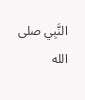النَّبِي صلى الله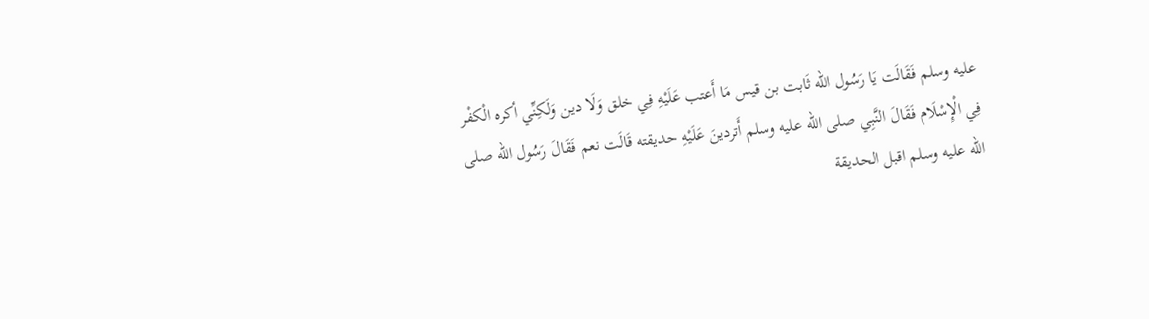عليه وسلم فَقَالَت يَا رَسُول الله ثَابت بن قيس مَا أَعتب عَلَيْهِ فِي خلق وَلَا دين وَلَكِنِّي أكره الْكفْر فِي الْإِسْلَام فَقَالَ النَّبِي صلى الله عليه وسلم أَتردينَ عَلَيْهِ حديقته قَالَت نعم فَقَالَ رَسُول الله صلى الله عليه وسلم اقبل الحديقة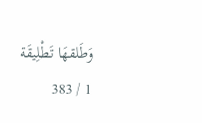وَطَلقهَا تَطْلِيقَة
1 / 383